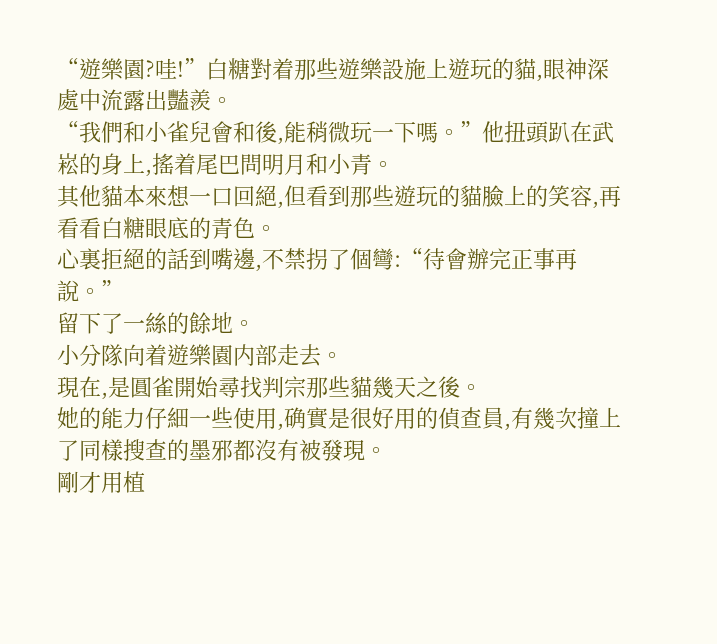“遊樂園?哇!”白糖對着那些遊樂設施上遊玩的貓,眼神深處中流露出豔羨。
“我們和小雀兒會和後,能稍微玩一下嗎。”他扭頭趴在武崧的身上,搖着尾巴問明月和小青。
其他貓本來想一口回絕,但看到那些遊玩的貓臉上的笑容,再看看白糖眼底的青色。
心裏拒絕的話到嘴邊,不禁拐了個彎:“待會辦完正事再說。”
留下了一絲的餘地。
小分隊向着遊樂園内部走去。
現在,是圓雀開始尋找判宗那些貓幾天之後。
她的能力仔細一些使用,确實是很好用的偵查員,有幾次撞上了同樣搜查的墨邪都沒有被發現。
剛才用植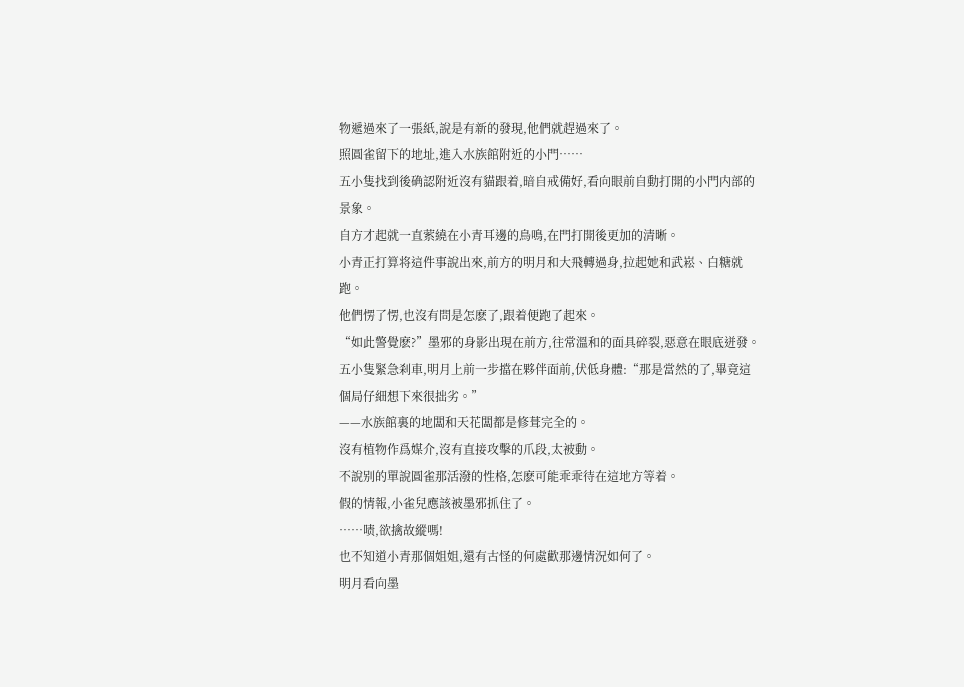物遞過來了一張紙,說是有新的發現,他們就趕過來了。
照圓雀留下的地址,進入水族館附近的小門……
五小隻找到後确認附近沒有貓跟着,暗自戒備好,看向眼前自動打開的小門内部的景象。
自方才起就一直萦繞在小青耳邊的鳥鳴,在門打開後更加的清晰。
小青正打算将這件事說出來,前方的明月和大飛轉過身,拉起她和武崧、白糖就跑。
他們愣了愣,也沒有問是怎麽了,跟着便跑了起來。
“如此警覺麽?”墨邪的身影出現在前方,往常溫和的面具碎裂,惡意在眼底迸發。
五小隻緊急刹車,明月上前一步擋在夥伴面前,伏低身體:“那是當然的了,畢竟這個局仔細想下來很拙劣。”
——水族館裏的地闆和天花闆都是修葺完全的。
沒有植物作爲媒介,沒有直接攻擊的爪段,太被動。
不說别的單說圓雀那活潑的性格,怎麽可能乖乖待在這地方等着。
假的情報,小雀兒應該被墨邪抓住了。
……啧,欲擒故縱嗎!
也不知道小青那個姐姐,還有古怪的何處歡那邊情況如何了。
明月看向墨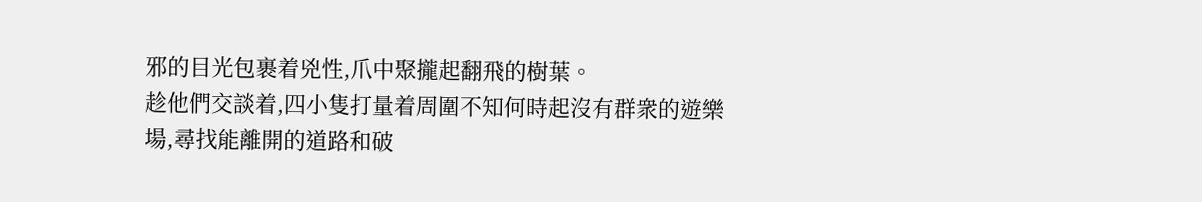邪的目光包裹着兇性,爪中聚攏起翻飛的樹葉。
趁他們交談着,四小隻打量着周圍不知何時起沒有群衆的遊樂場,尋找能離開的道路和破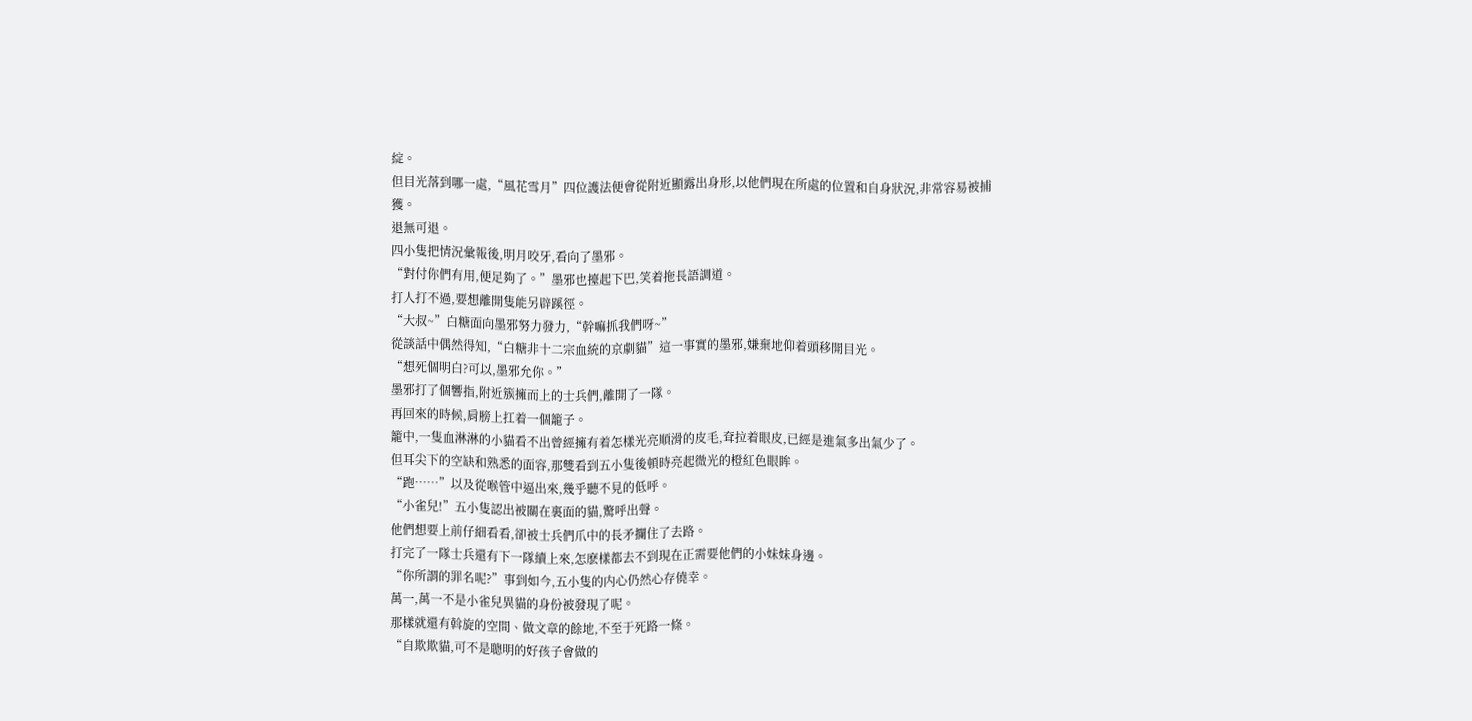綻。
但目光落到哪一處,“風花雪月”四位護法便會從附近顯露出身形,以他們現在所處的位置和自身狀況,非常容易被捕獲。
退無可退。
四小隻把情況彙報後,明月咬牙,看向了墨邪。
“對付你們有用,便足夠了。”墨邪也擡起下巴,笑着拖長語調道。
打人打不過,要想離開隻能另辟蹊徑。
“大叔~”白糖面向墨邪努力發力,“幹嘛抓我們呀~”
從談話中偶然得知,“白糖非十二宗血統的京劇貓”這一事實的墨邪,嫌棄地仰着頭移開目光。
“想死個明白?可以,墨邪允你。”
墨邪打了個響指,附近簇擁而上的士兵們,離開了一隊。
再回來的時候,肩膀上扛着一個籠子。
籠中,一隻血淋淋的小貓看不出曾經擁有着怎樣光亮順滑的皮毛,耷拉着眼皮,已經是進氣多出氣少了。
但耳尖下的空缺和熟悉的面容,那雙看到五小隻後頓時亮起微光的橙紅色眼眸。
“跑……”以及從喉管中逼出來,幾乎聽不見的低呼。
“小雀兒!”五小隻認出被關在裏面的貓,驚呼出聲。
他們想要上前仔細看看,卻被士兵們爪中的長矛攔住了去路。
打完了一隊士兵還有下一隊續上來,怎麽樣都去不到現在正需要他們的小妹妹身邊。
“你所謂的罪名呢?”事到如今,五小隻的内心仍然心存僥幸。
萬一,萬一不是小雀兒異貓的身份被發現了呢。
那樣就還有斡旋的空間、做文章的餘地,不至于死路一條。
“自欺欺貓,可不是聰明的好孩子會做的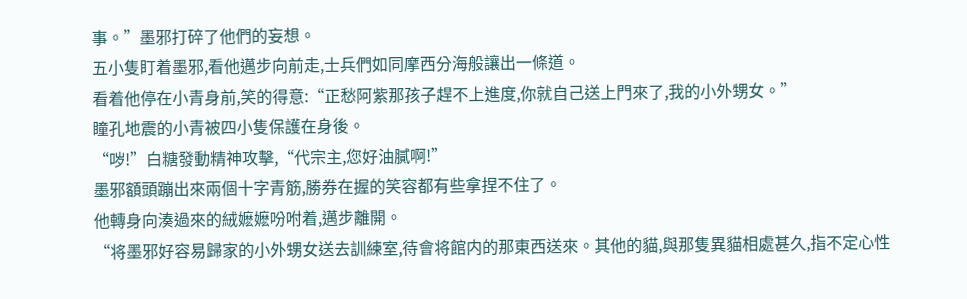事。”墨邪打碎了他們的妄想。
五小隻盯着墨邪,看他邁步向前走,士兵們如同摩西分海般讓出一條道。
看着他停在小青身前,笑的得意:“正愁阿紫那孩子趕不上進度,你就自己送上門來了,我的小外甥女。”
瞳孔地震的小青被四小隻保護在身後。
“哕!”白糖發動精神攻擊,“代宗主,您好油膩啊!”
墨邪額頭蹦出來兩個十字青筋,勝券在握的笑容都有些拿捏不住了。
他轉身向湊過來的絨嬷嬷吩咐着,邁步離開。
“将墨邪好容易歸家的小外甥女送去訓練室,待會将館内的那東西送來。其他的貓,與那隻異貓相處甚久,指不定心性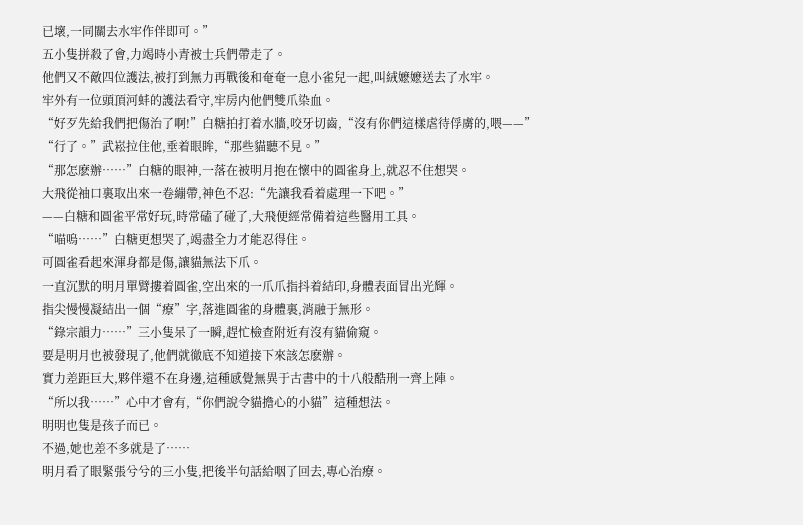已壞,一同關去水牢作伴即可。”
五小隻拼殺了會,力竭時小青被士兵們帶走了。
他們又不敵四位護法,被打到無力再戰後和奄奄一息小雀兒一起,叫絨嬷嬷送去了水牢。
牢外有一位頭頂河蚌的護法看守,牢房内他們雙爪染血。
“好歹先給我們把傷治了啊!”白糖拍打着水牆,咬牙切齒,“沒有你們這樣虐待俘虜的,喂——”
“行了。”武崧拉住他,垂着眼眸,“那些貓聽不見。”
“那怎麽辦……”白糖的眼神,一落在被明月抱在懷中的圓雀身上,就忍不住想哭。
大飛從袖口裏取出來一卷繃帶,神色不忍:“先讓我看着處理一下吧。”
——白糖和圓雀平常好玩,時常磕了碰了,大飛便經常備着這些醫用工具。
“喵嗚……”白糖更想哭了,竭盡全力才能忍得住。
可圓雀看起來渾身都是傷,讓貓無法下爪。
一直沉默的明月單臂摟着圓雀,空出來的一爪爪指抖着結印,身體表面冒出光輝。
指尖慢慢凝結出一個“療”字,落進圓雀的身體裏,消融于無形。
“錄宗韻力……”三小隻呆了一瞬,趕忙檢查附近有沒有貓偷窺。
要是明月也被發現了,他們就徹底不知道接下來該怎麽辦。
實力差距巨大,夥伴還不在身邊,這種感覺無異于古書中的十八般酷刑一齊上陣。
“所以我……”心中才會有,“你們說令貓擔心的小貓”這種想法。
明明也隻是孩子而已。
不過,她也差不多就是了……
明月看了眼緊張兮兮的三小隻,把後半句話給咽了回去,專心治療。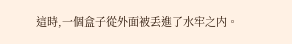這時,一個盒子從外面被丢進了水牢之内。